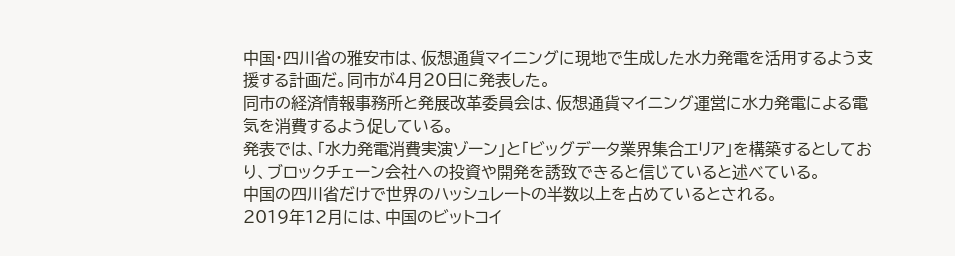中国・四川省の雅安市は、仮想通貨マイニングに現地で生成した水力発電を活用するよう支援する計画だ。同市が4月20日に発表した。
同市の経済情報事務所と発展改革委員会は、仮想通貨マイニング運営に水力発電による電気を消費するよう促している。
発表では、「水力発電消費実演ゾーン」と「ビッグデータ業界集合エリア」を構築するとしており、ブロックチェーン会社への投資や開発を誘致できると信じていると述べている。
中国の四川省だけで世界のハッシュレートの半数以上を占めているとされる。
2019年12月には、中国のビットコイ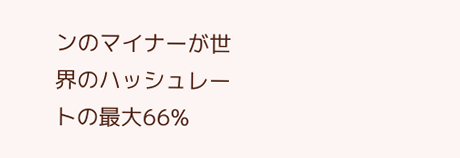ンのマイナーが世界のハッシュレートの最大66%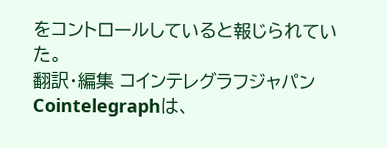をコントロールしていると報じられていた。
翻訳・編集 コインテレグラフジャパン
Cointelegraphは、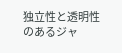独立性と透明性のあるジャ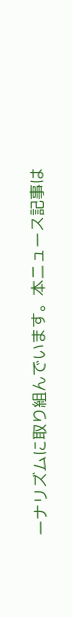ーナリズムに取り組んでいます。本ニュース記事は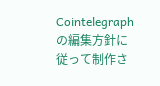Cointelegraphの編集方針に従って制作さ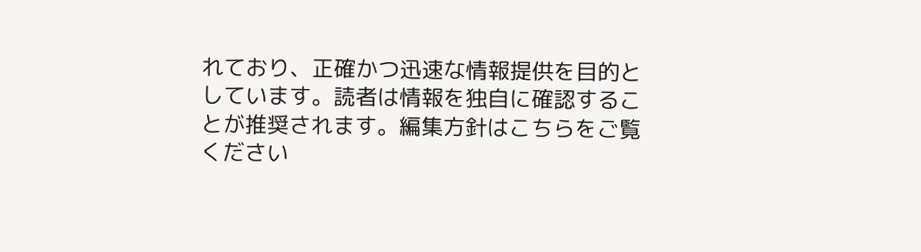れており、正確かつ迅速な情報提供を目的としています。読者は情報を独自に確認することが推奨されます。編集方針はこちらをご覧ください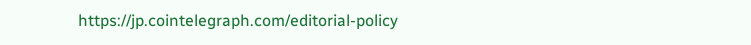https://jp.cointelegraph.com/editorial-policy